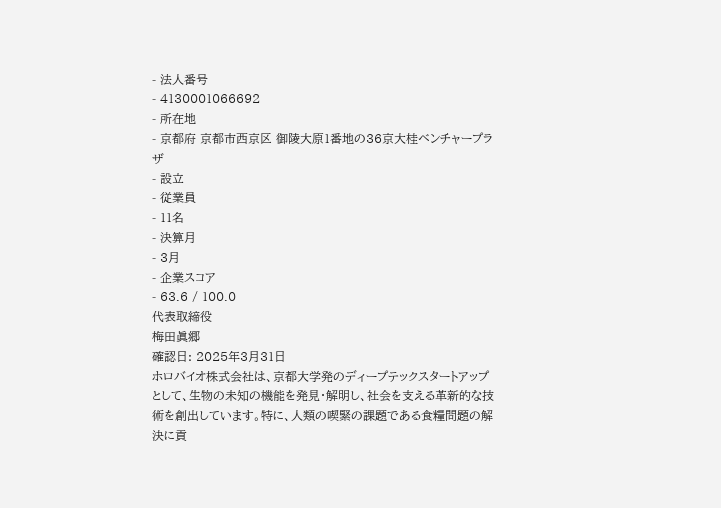- 法人番号
- 4130001066692
- 所在地
- 京都府 京都市西京区 御陵大原1番地の36京大桂ベンチャープラザ
- 設立
- 従業員
- 11名
- 決算月
- 3月
- 企業スコア
- 63.6 / 100.0
代表取締役
梅田眞郷
確認日: 2025年3月31日
ホロバイオ株式会社は、京都大学発のディープテックスタートアップとして、生物の未知の機能を発見・解明し、社会を支える革新的な技術を創出しています。特に、人類の喫緊の課題である食糧問題の解決に貢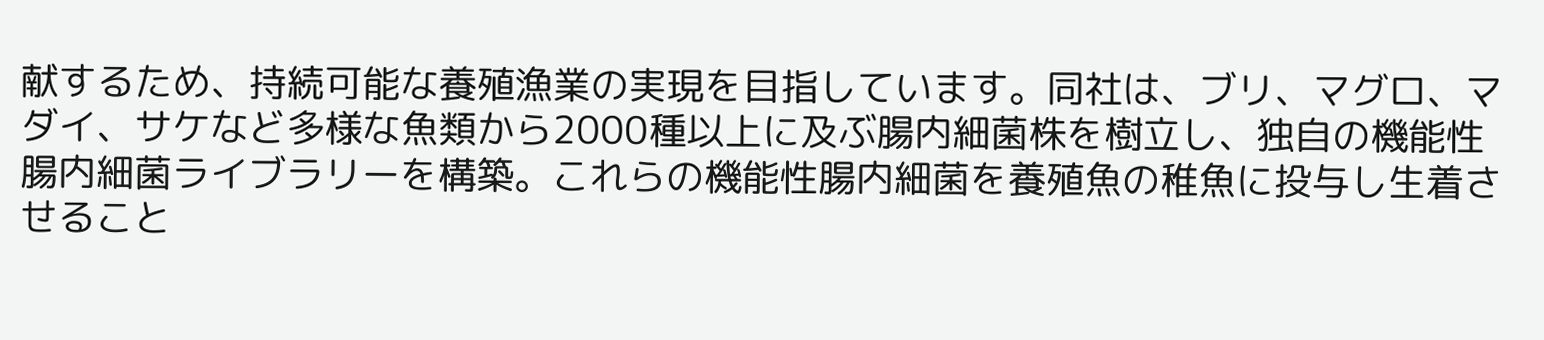献するため、持続可能な養殖漁業の実現を目指しています。同社は、ブリ、マグロ、マダイ、サケなど多様な魚類から2000種以上に及ぶ腸内細菌株を樹立し、独自の機能性腸内細菌ライブラリーを構築。これらの機能性腸内細菌を養殖魚の稚魚に投与し生着させること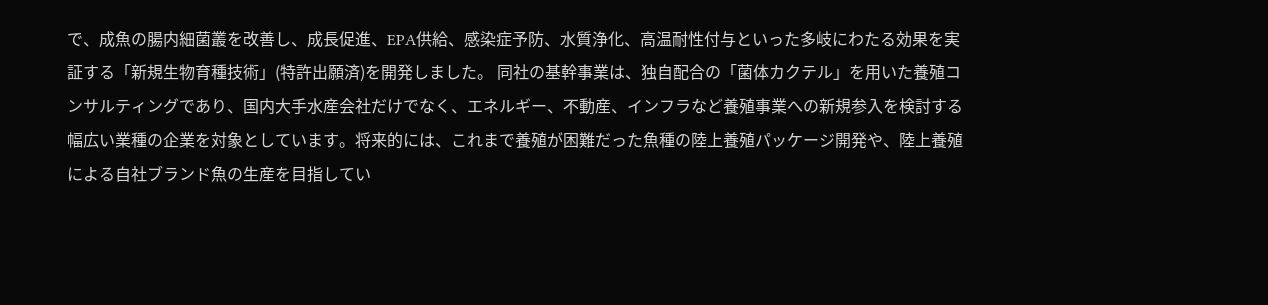で、成魚の腸内細菌叢を改善し、成長促進、EPA供給、感染症予防、水質浄化、高温耐性付与といった多岐にわたる効果を実証する「新規生物育種技術」(特許出願済)を開発しました。 同社の基幹事業は、独自配合の「菌体カクテル」を用いた養殖コンサルティングであり、国内大手水産会社だけでなく、エネルギー、不動産、インフラなど養殖事業への新規参入を検討する幅広い業種の企業を対象としています。将来的には、これまで養殖が困難だった魚種の陸上養殖パッケージ開発や、陸上養殖による自社ブランド魚の生産を目指してい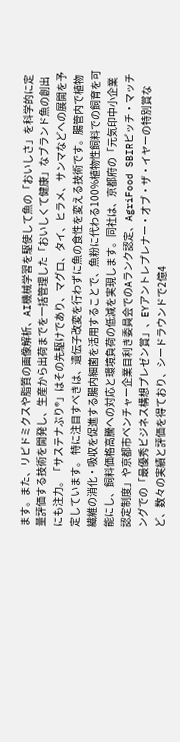ます。また、リピドミクスや脂質の画像解析、AI機械学習を駆使して魚の「おいしさ」を科学的に定量評価する技術を開発し、生産から出荷までを一括管理した「おいしくて健康」なブランド魚の創出にも注力。「サステナぶり®」はその先駆けであり、マグロ、タイ、ヒラメ、サンマなどへの展開を予定しています。 特に注目すべきは、遺伝子改変を行わずに魚の食性を変える技術です。腸管内で植物繊維の消化・吸収を促進する腸内細菌を活用することで、魚粉に代わる100%植物性飼料での飼育を可能にし、飼料価格高騰への対応と環境負荷の低減を実現します。同社は、京都府の「元気印中小企業認定制度」や京都市ベンチャー企業目利き委員会でのAランク認定、AgriFood SBIRピッチ・マッチングでの「最優秀ビジネス構想プレゼン賞」、EYアントレプレナー・オブ・ザ・イヤーの特別賞など、数々の実績と評価を得ており、シードラウンドで2億4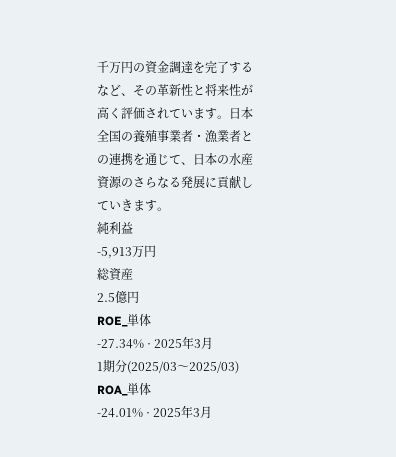千万円の資金調達を完了するなど、その革新性と将来性が高く評価されています。日本全国の養殖事業者・漁業者との連携を通じて、日本の水産資源のさらなる発展に貢献していきます。
純利益
-5,913万円
総資産
2.5億円
ROE_単体
-27.34% · 2025年3月
1期分(2025/03〜2025/03)
ROA_単体
-24.01% · 2025年3月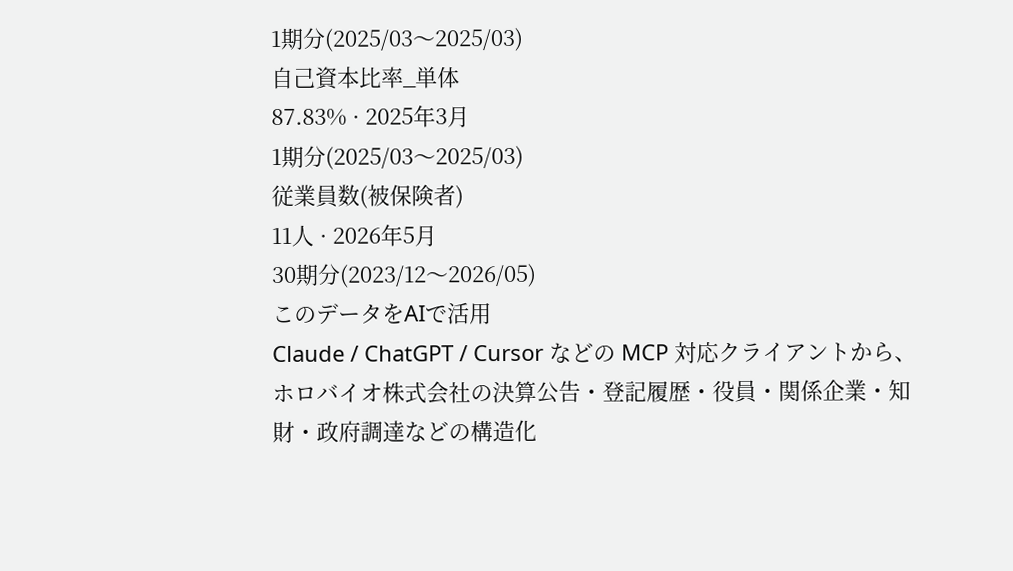1期分(2025/03〜2025/03)
自己資本比率_単体
87.83% · 2025年3月
1期分(2025/03〜2025/03)
従業員数(被保険者)
11人 · 2026年5月
30期分(2023/12〜2026/05)
このデータをAIで活用
Claude / ChatGPT / Cursor などの MCP 対応クライアントから、ホロバイオ株式会社の決算公告・登記履歴・役員・関係企業・知財・政府調達などの構造化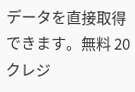データを直接取得できます。無料 20 クレジ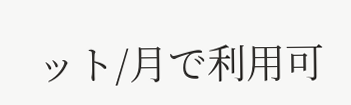ット/月で利用可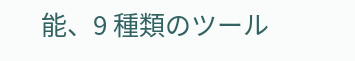能、9 種類のツール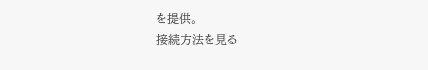を提供。
接続方法を見る